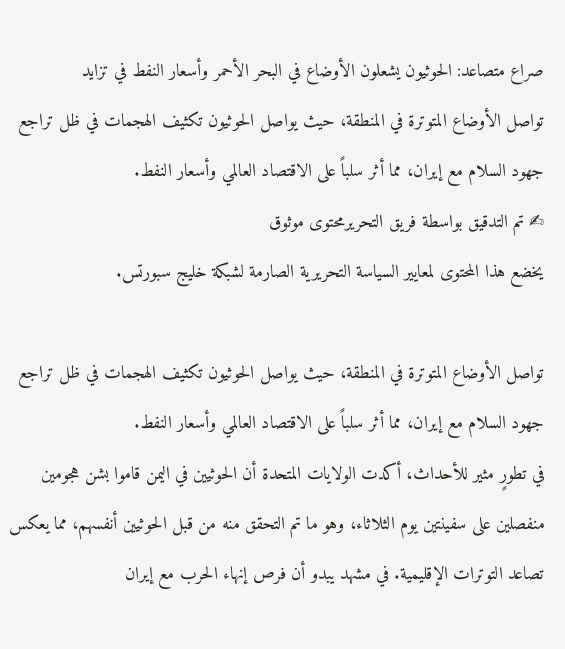صراع متصاعد: الحوثيون يشعلون الأوضاع في البحر الأحمر وأسعار النفط في تزايد
تواصل الأوضاع المتوترة في المنطقة، حيث يواصل الحوثيون تكثيف الهجمات في ظل تراجع جهود السلام مع إيران، مما أثر سلباً على الاقتصاد العالمي وأسعار النفط.
✍ تم التدقيق بواسطة فريق التحريرمحتوى موثوق
يخضع هذا المحتوى لمعايير السياسة التحريرية الصارمة لشبكة خليج سبورتس.

تواصل الأوضاع المتوترة في المنطقة، حيث يواصل الحوثيون تكثيف الهجمات في ظل تراجع جهود السلام مع إيران، مما أثر سلباً على الاقتصاد العالمي وأسعار النفط.
في تطورٍ مثير للأحداث، أكدت الولايات المتحدة أن الحوثيين في اليمن قاموا بشن هجومين منفصلين على سفينتين يوم الثلاثاء، وهو ما تم التحقق منه من قبل الحوثيين أنفسهم، مما يعكس تصاعد التوترات الإقليمية. في مشهد يبدو أن فرص إنهاء الحرب مع إيران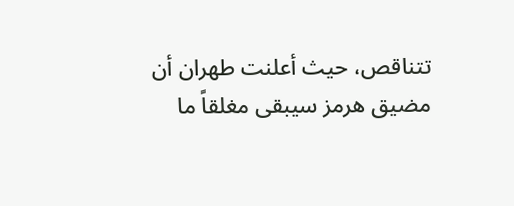تتناقص، حيث أعلنت طهران أن مضيق هرمز سيبقى مغلقاً ما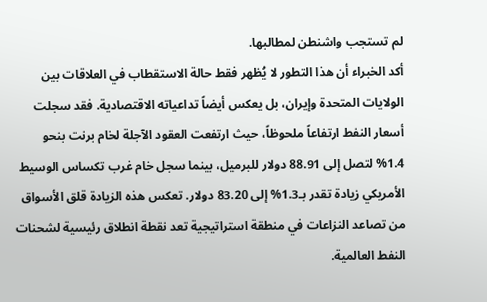لم تستجب واشنطن لمطالبها.
أكد الخبراء أن هذا التطور لا يُظهر فقط حالة الاستقطاب في العلاقات بين الولايات المتحدة وإيران، بل يعكس أيضاً تداعياته الاقتصادية. فقد سجلت أسعار النفط ارتفاعاً ملحوظاً، حيث ارتفعت العقود الآجلة لخام برنت بنحو 1.4% لتصل إلى 88.91 دولار للبرميل، بينما سجل خام غرب تكساس الوسيط الأمريكي زيادة تقدر بـ1.3% إلى 83.20 دولار. تعكس هذه الزيادة قلق الأسواق من تصاعد النزاعات في منطقة استراتيجية تعد نقطة انطلاق رئيسية لشحنات النفط العالمية.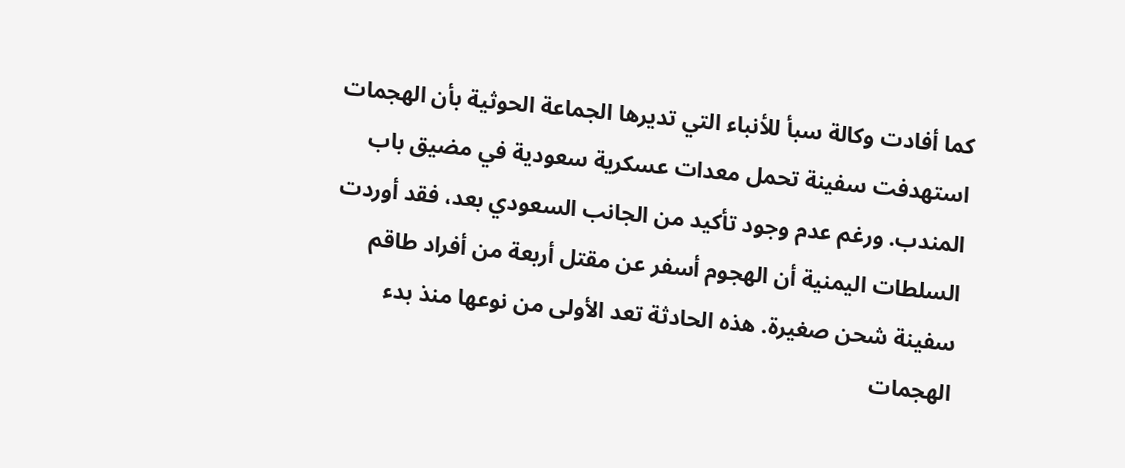كما أفادت وكالة سبأ للأنباء التي تديرها الجماعة الحوثية بأن الهجمات استهدفت سفينة تحمل معدات عسكرية سعودية في مضيق باب المندب. ورغم عدم وجود تأكيد من الجانب السعودي بعد، فقد أوردت السلطات اليمنية أن الهجوم أسفر عن مقتل أربعة من أفراد طاقم سفينة شحن صغيرة. هذه الحادثة تعد الأولى من نوعها منذ بدء الهجمات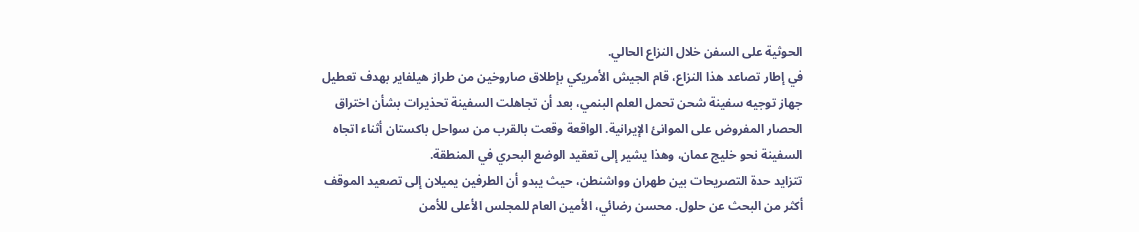الحوثية على السفن خلال النزاع الحالي.
في إطار تصاعد هذا النزاع، قام الجيش الأمريكي بإطلاق صاروخين من طراز هيلفاير بهدف تعطيل جهاز توجيه سفينة شحن تحمل العلم البنمي، بعد أن تجاهلت السفينة تحذيرات بشأن اختراق الحصار المفروض على الموانئ الإيرانية. الواقعة وقعت بالقرب من سواحل باكستان أثناء اتجاه السفينة نحو خليج عمان، وهذا يشير إلى تعقيد الوضع البحري في المنطقة.
تتزايد حدة التصريحات بين طهران وواشنطن، حيث يبدو أن الطرفين يميلان إلى تصعيد الموقف أكثر من البحث عن حلول. محسن رضائي، الأمين العام للمجلس الأعلى للأمن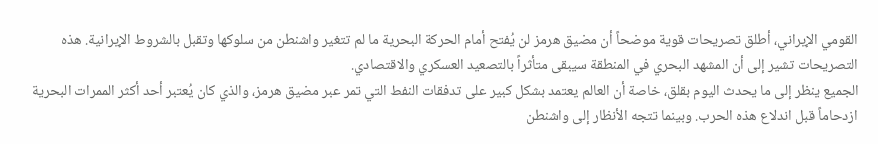القومي الإيراني، أطلق تصريحات قوية موضحاً أن مضيق هرمز لن يُفتح أمام الحركة البحرية ما لم تتغير واشنطن من سلوكها وتقبل بالشروط الإيرانية. هذه التصريحات تشير إلى أن المشهد البحري في المنطقة سيبقى متأثراً بالتصعيد العسكري والاقتصادي.
الجميع ينظر إلى ما يحدث اليوم بقلق، خاصة أن العالم يعتمد بشكل كبير على تدفقات النفط التي تمر عبر مضيق هرمز، والذي كان يُعتبر أحد أكثر الممرات البحرية ازدحاماً قبل اندلاع هذه الحرب. وبينما تتجه الأنظار إلى واشنطن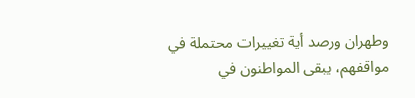وطهران ورصد أية تغييرات محتملة في مواقفهم، يبقى المواطنون في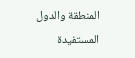المنطقة والدول المستفيدة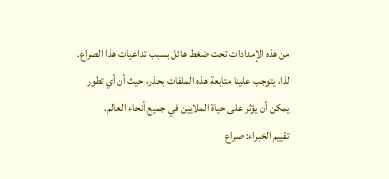من هذه الإمدادات تحت ضغط هائل بسبب تداعيات هذا الصراع. لذا، يتوجب علينا متابعة هذه الملفات بحذر، حيث أن أي تطور يمكن أن يؤثر على حياة الملايين في جميع أنحاء العالم.
تقييم الخبراء: صراع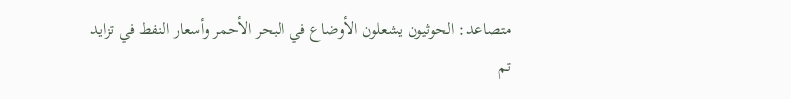متصاعد: الحوثيون يشعلون الأوضاع في البحر الأحمر وأسعار النفط في تزايد
تم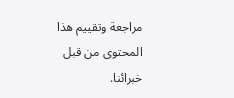مراجعة وتقييم هذا المحتوى من قبل خبرائنا.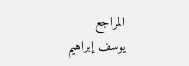المراجع
يوسف إبراهيم